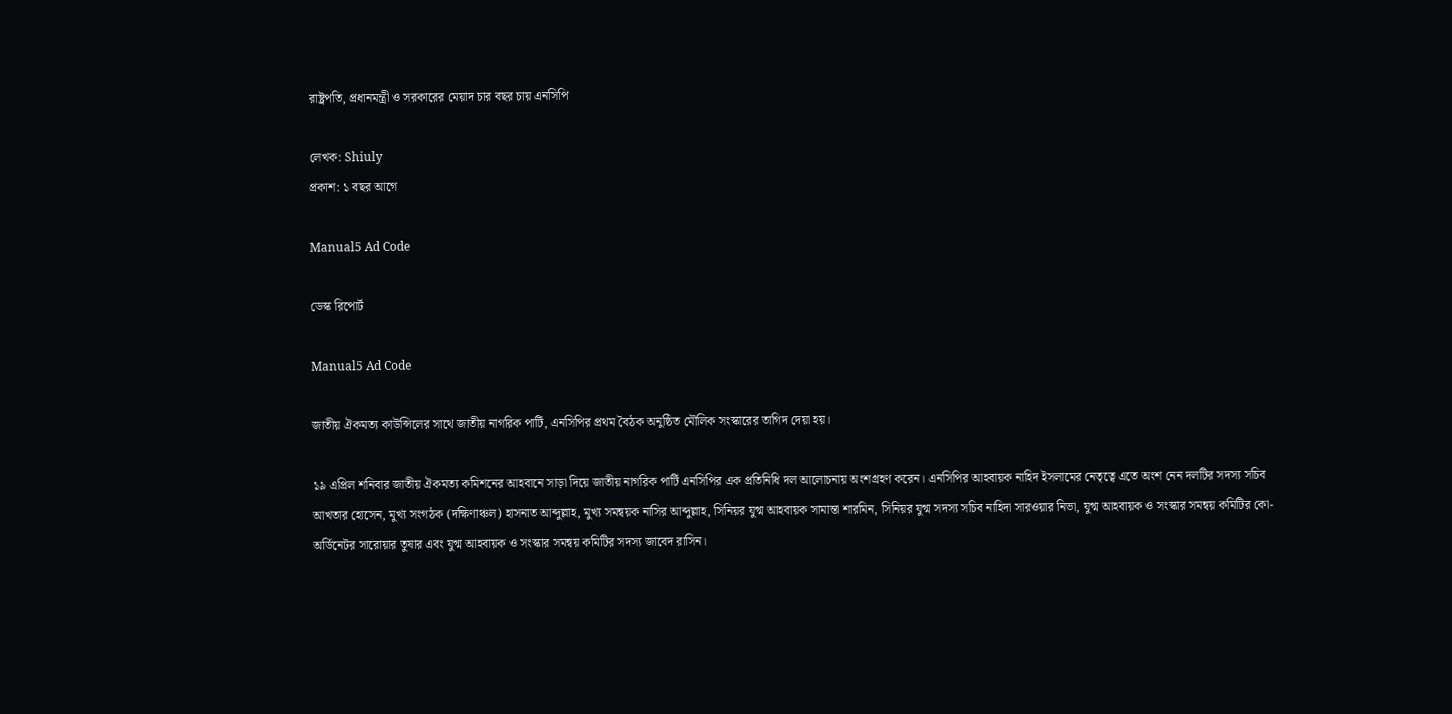রাষ্ট্রপতি, প্রধানমন্ত্রী ও সরকারের মেয়াদ চার বছর চায় এনসিপি

লেখক: Shiuly
প্রকাশ: ১ বছর আগে

Manual5 Ad Code

ডেস্ক রিপোর্ট

Manual5 Ad Code

জাতীয় ঐকমত্য কাউন্সিলের সাথে জাতীয় নাগরিক পার্টি, এনসিপির প্রথম বৈঠক অনুষ্ঠিত মৌলিক সংস্কারের তাগিদ দেয়া হয়।

১৯ এপ্রিল শনিবার জাতীয় ঐকমত্য কমিশনের আহবানে সাড়া দিয়ে জাতীয় নাগরিক পার্টি এনসিপির এক প্রতিনিধি দল আলোচনায় অংশগ্রহণ করেন। এনসিপির আহবায়ক নাহিদ ইসলামের নেতৃত্বে এতে অংশ নেন দলটির সদস্য সচিব আখতার হোসেন, মুখ্য সংগঠক (দক্ষিণাঞ্চল) হাসনাত আব্দুল্লাহ, মুখ্য সমন্বয়ক নাসির আব্দুল্লাহ, সিনিয়র যুগ্ম আহবায়ক সামান্তা শারমিন, সিনিয়র যুগ্ম সদস্য সচিব নাহিদা সারওয়ার নিভা, যুগ্ম আহবায়ক ও সংস্কার সমন্বয় কমিটির কো-অর্ডিনেটর সারোয়ার তুষার এবং যুগ্ম আহবায়ক ও সংস্কার সমন্বয় কমিটির সদস্য জাবেদ রাসিন।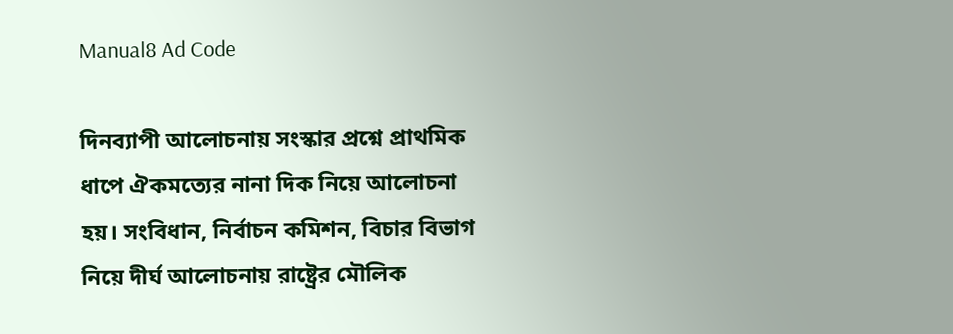Manual8 Ad Code

দিনব্যাপী আলোচনায় সংস্কার প্রশ্নে প্রাথমিক ধাপে ঐকমত্যের নানা দিক নিয়ে আলোচনা হয়। সংবিধান, নির্বাচন কমিশন, বিচার বিভাগ নিয়ে দীর্ঘ আলোচনায় রাষ্ট্রের মৌলিক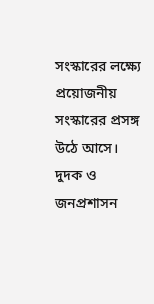সংস্কারের লক্ষ্যে প্রয়োজনীয় সংস্কারের প্রসঙ্গ উঠে আসে। দুদক ও জনপ্রশাসন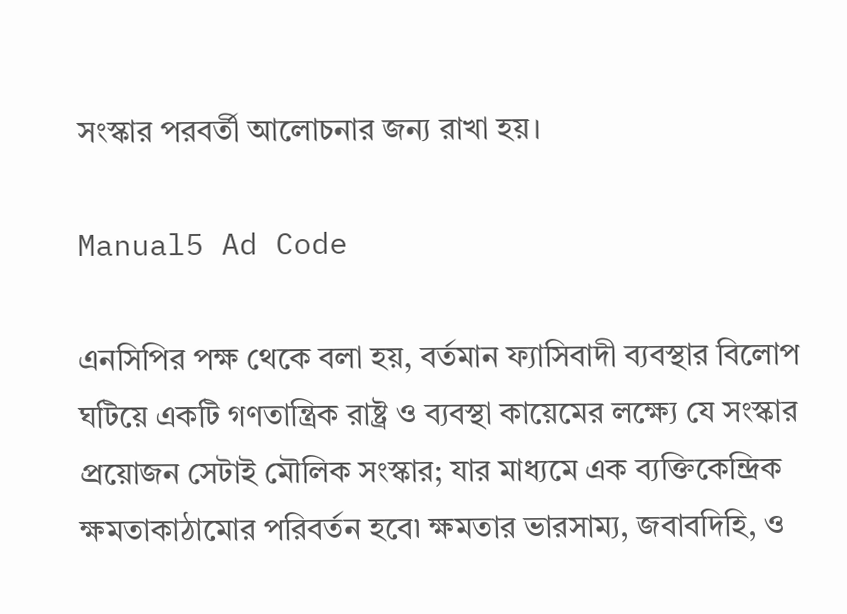সংস্কার পরবর্তী আলোচনার জন্য রাখা হয়।

Manual5 Ad Code

এনসিপির পক্ষ থেকে বলা হয়, বর্তমান ফ্যাসিবাদী ব্যবস্থার বিলোপ ঘটিয়ে একটি গণতান্ত্রিক রাষ্ট্র ও ব্যবস্থা কায়েমের লক্ষ্যে যে সংস্কার প্রয়োজন সেটাই মৌলিক সংস্কার; যার মাধ্যমে এক ব্যক্তিকেন্দ্রিক ক্ষমতাকাঠামোর পরিবর্তন হবে৷ ক্ষমতার ভারসাম্য, জবাবদিহি, ও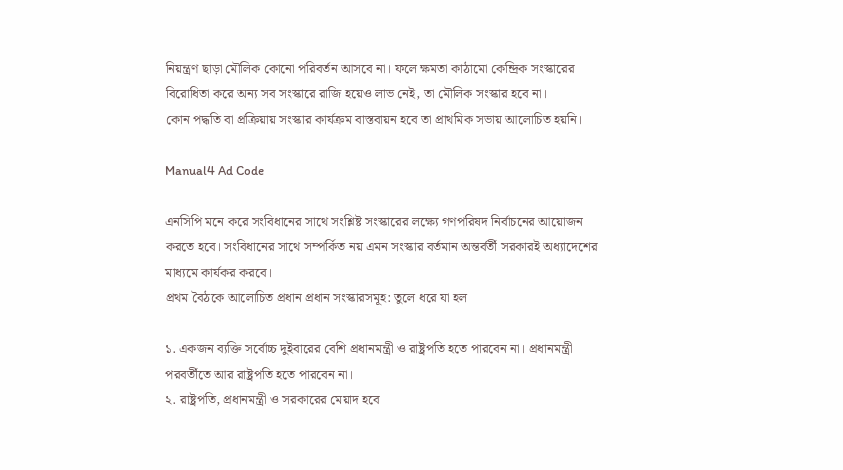নিয়ন্ত্রণ ছাড়া মৌলিক কোনো পরিবর্তন আসবে না। ফলে ক্ষমতা কাঠামো কেন্দ্রিক সংস্কারের বিরোধিতা করে অন্য সব সংস্কারে রাজি হয়েও লাভ নেই, তা মৌলিক সংস্কার হবে না।
কোন পদ্ধতি বা প্রক্রিয়ায় সংস্কার কার্যক্রম বাস্তবায়ন হবে তা প্রাথমিক সভায় আলোচিত হয়নি।

Manual4 Ad Code

এনসিপি মনে করে সংবিধানের সাথে সংশ্লিষ্ট সংস্কারের লক্ষ্যে গণপরিষদ নির্বাচনের আয়োজন করতে হবে। সংবিধানের সাথে সম্পর্কিত নয় এমন সংস্কার বর্তমান অন্তর্বর্তী সরকারই অধ্যাদেশের মাধ্যমে কার্যকর করবে।
প্রথম বৈঠকে আলোচিত প্রধান প্রধান সংস্কারসমূহ: তুলে ধরে যা হল

১. একজন ব্যক্তি সর্বোচ্চ দুইবারের বেশি প্রধানমন্ত্রী ও রাষ্ট্রপতি হতে পারবেন না। প্রধানমন্ত্রী পরবর্তীতে আর রাষ্ট্রপতি হতে পারবেন না।
২. রাষ্ট্রপতি, প্রধানমন্ত্রী ও সরকারের মেয়াদ হবে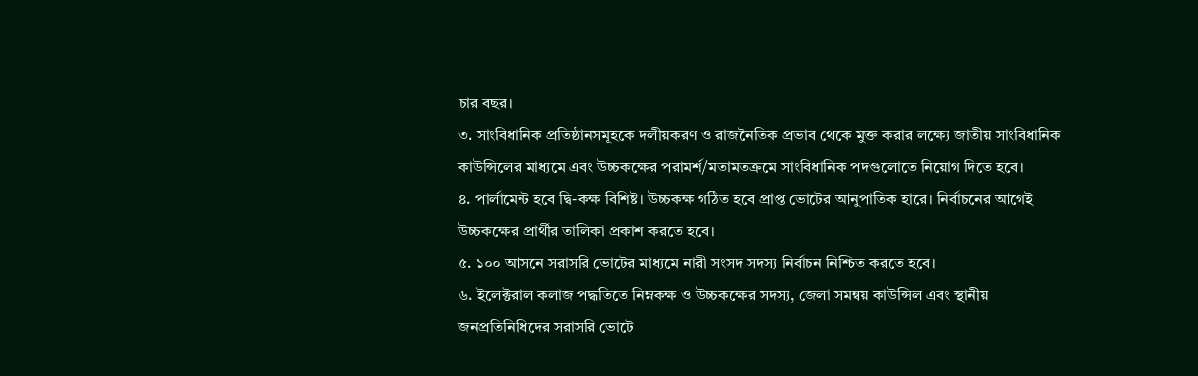চার বছর।
৩. সাংবিধানিক প্রতিষ্ঠানসমূহকে দলীয়করণ ও রাজনৈতিক প্রভাব থেকে মুক্ত করার লক্ষ্যে জাতীয় সাংবিধানিক কাউন্সিলের মাধ্যমে এবং উচ্চকক্ষের পরামর্শ/মতামতক্রমে সাংবিধানিক পদগুলোতে নিয়োগ দিতে হবে।
৪. পার্লামেন্ট হবে দ্বি-কক্ষ বিশিষ্ট। উচ্চকক্ষ গঠিত হবে প্রাপ্ত ভোটের আনুপাতিক হারে। নির্বাচনের আগেই উচ্চকক্ষের প্রার্থীর তালিকা প্রকাশ করতে হবে।
৫. ১০০ আসনে সরাসরি ভোটের মাধ্যমে নারী সংসদ সদস্য নির্বাচন নিশ্চিত করতে হবে।
৬. ইলেক্টরাল কলাজ পদ্ধতিতে নিম্নকক্ষ ও উচ্চকক্ষের সদস্য, জেলা সমন্বয় কাউন্সিল এবং স্থানীয় জনপ্রতিনিধিদের সরাসরি ভোটে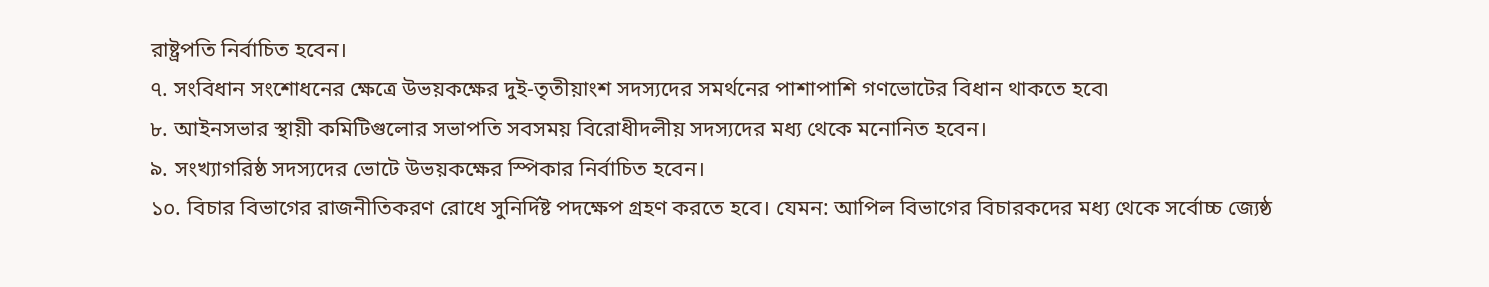রাষ্ট্রপতি নির্বাচিত হবেন।
৭. সংবিধান সংশোধনের ক্ষেত্রে উভয়কক্ষের দুই-তৃতীয়াংশ সদস্যদের সমর্থনের পাশাপাশি গণভোটের বিধান থাকতে হবে৷
৮. আইনসভার স্থায়ী কমিটিগুলোর সভাপতি সবসময় বিরোধীদলীয় সদস্যদের মধ্য থেকে মনোনিত হবেন।
৯. সংখ্যাগরিষ্ঠ সদস্যদের ভোটে উভয়কক্ষের স্পিকার নির্বাচিত হবেন।
১০. বিচার বিভাগের রাজনীতিকরণ রোধে সুনির্দিষ্ট পদক্ষেপ গ্রহণ করতে হবে। যেমন: আপিল বিভাগের বিচারকদের মধ্য থেকে সর্বোচ্চ জ্যেষ্ঠ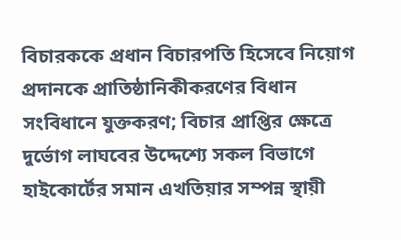বিচারককে প্রধান বিচারপতি হিসেবে নিয়োগ প্রদানকে প্রাতিষ্ঠানিকীকরণের বিধান সংবিধানে যুক্তকরণ; বিচার প্রাপ্তির ক্ষেত্রে দুর্ভোগ লাঘবের উদ্দেশ্যে সকল বিভাগে হাইকোর্টের সমান এখতিয়ার সম্পন্ন স্থায়ী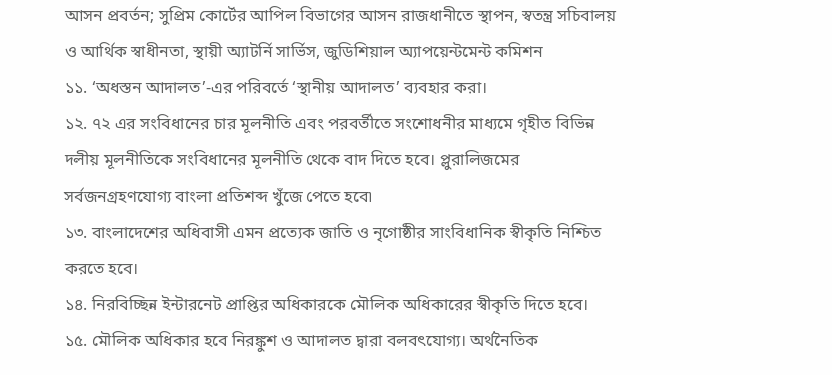আসন প্রবর্তন; সুপ্রিম কোর্টের আপিল বিভাগের আসন রাজধানীতে স্থাপন, স্বতন্ত্র সচিবালয় ও আর্থিক স্বাধীনতা, স্থায়ী অ্যাটর্নি সার্ভিস, জুডিশিয়াল অ্যাপয়েন্টমেন্ট কমিশন
১১. ‘অধস্তন আদালত’-এর পরিবর্তে ‘স্থানীয় আদালত’ ব্যবহার করা।
১২. ৭২ এর সংবিধানের চার মূলনীতি এবং পরবর্তীতে সংশোধনীর মাধ্যমে গৃহীত বিভিন্ন দলীয় মূলনীতিকে সংবিধানের মূলনীতি থেকে বাদ দিতে হবে। প্লুরালিজমের সর্বজনগ্রহণযোগ্য বাংলা প্রতিশব্দ খুঁজে পেতে হবে৷
১৩. বাংলাদেশের অধিবাসী এমন প্রত্যেক জাতি ও নৃগোষ্ঠীর সাংবিধানিক স্বীকৃতি নিশ্চিত করতে হবে।
১৪. নিরবিচ্ছিন্ন ইন্টারনেট প্রাপ্তির অধিকারকে মৌলিক অধিকারের স্বীকৃতি দিতে হবে।
১৫. মৌলিক অধিকার হবে নিরঙ্কুশ ও আদালত দ্বারা বলবৎযোগ্য। অর্থনৈতিক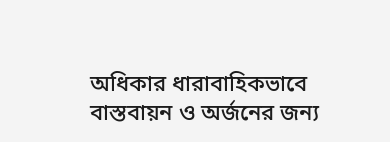অধিকার ধারাবাহিকভাবে বাস্তবায়ন ও অর্জনের জন্য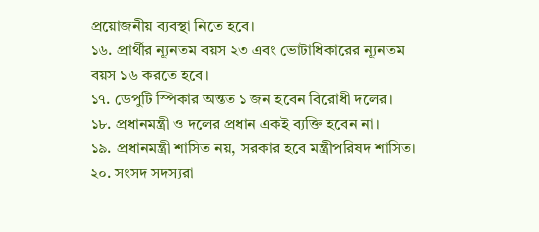প্রয়োজনীয় ব্যবস্থা নিতে হবে।
১৬. প্রার্থীর ন্যূনতম বয়স ২৩ এবং ভোটাধিকারের ন্যূনতম বয়স ১৬ করতে হবে।
১৭. ডেপুটি স্পিকার অন্তত ১ জন হবেন বিরোধী দলের।
১৮. প্রধানমন্ত্রী ও দলের প্রধান একই ব্যক্তি হবেন না।
১৯. প্রধানমন্ত্রী শাসিত নয়, সরকার হবে মন্ত্রীপরিষদ শাসিত।
২০. সংসদ সদস্যরা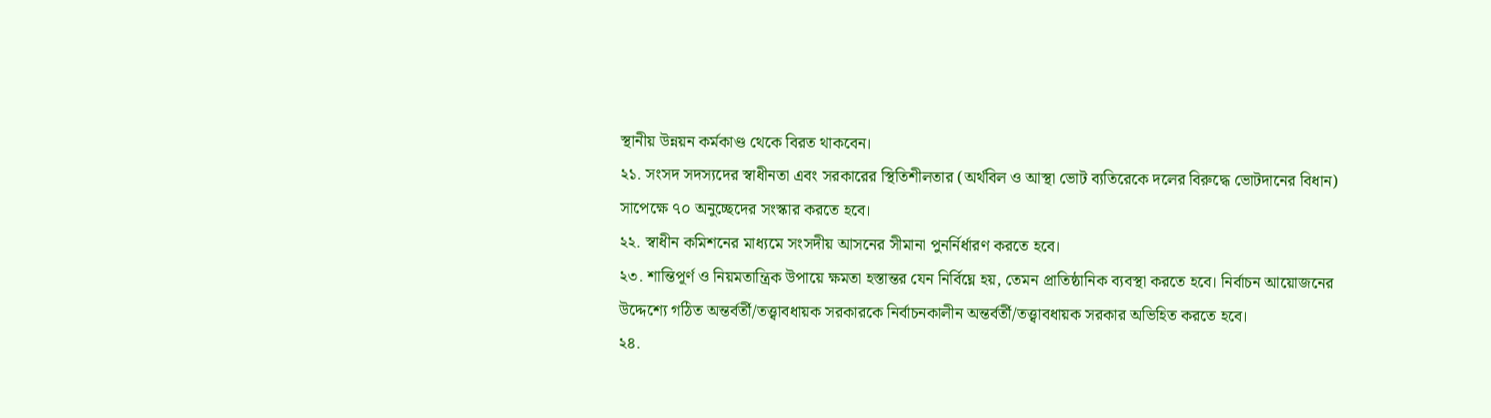স্থানীয় উন্নয়ন কর্মকাণ্ড থেকে বিরত থাকবেন।
২১. সংসদ সদস্যদের স্বাধীনতা এবং সরকারের স্থিতিশীলতার (অর্থবিল ও আস্থা ভোট ব্যতিরেকে দলের বিরুদ্ধে ভোটদানের বিধান) সাপেক্ষে ৭০ অনুচ্ছেদের সংস্কার করতে হবে।
২২. স্বাধীন কমিশনের মাধ্যমে সংসদীয় আসনের সীমানা পুনর্নির্ধারণ করতে হবে।
২৩. শান্তিপূর্ণ ও নিয়মতান্ত্রিক উপায়ে ক্ষমতা হস্তান্তর যেন নির্বিঘ্নে হয়, তেমন প্রাতিষ্ঠানিক ব্যবস্থা করতে হবে। নির্বাচন আয়োজনের উদ্দেশ্যে গঠিত অন্তর্বর্তী/তত্ত্বাবধায়ক সরকারকে নির্বাচনকালীন অন্তর্বর্তী/তত্ত্বাবধায়ক সরকার অভিহিত করতে হবে।
২৪.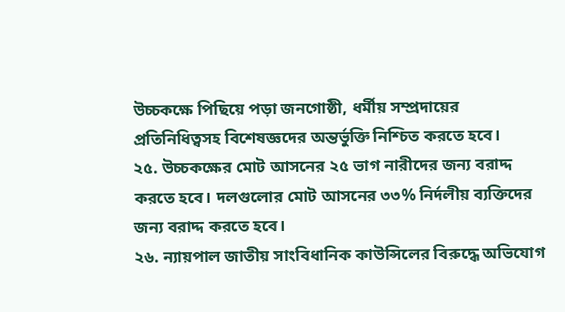উচ্চকক্ষে পিছিয়ে পড়া জনগোষ্ঠী, ধর্মীয় সম্প্রদায়ের প্রতিনিধিত্বসহ বিশেষজ্ঞদের অন্তর্ভুক্তি নিশ্চিত করতে হবে।
২৫. উচ্চকক্ষের মোট আসনের ২৫ ভাগ নারীদের জন্য বরাদ্দ করতে হবে। দলগুলোর মোট আসনের ৩৩% নির্দলীয় ব্যক্তিদের জন্য বরাদ্দ করতে হবে।
২৬. ন্যায়পাল জাতীয় সাংবিধানিক কাউন্সিলের বিরুদ্ধে অভিযোগ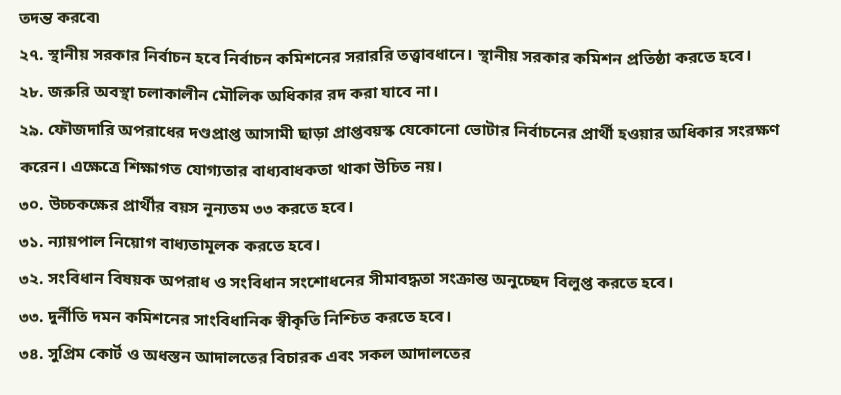তদন্ত করবে৷
২৭. স্থানীয় সরকার নির্বাচন হবে নির্বাচন কমিশনের সরাররি তত্ত্বাবধানে। স্থানীয় সরকার কমিশন প্রতিষ্ঠা করতে হবে।
২৮. জরুরি অবস্থা চলাকালীন মৌলিক অধিকার রদ করা যাবে না।
২৯. ফৌজদারি অপরাধের দণ্ডপ্রাপ্ত আসামী ছাড়া প্রাপ্তবয়স্ক যেকোনো ভোটার নির্বাচনের প্রার্থী হওয়ার অধিকার সংরক্ষণ করেন। এক্ষেত্রে শিক্ষাগত যোগ্যতার বাধ্যবাধকতা থাকা উচিত নয়।
৩০. উচ্চকক্ষের প্রার্থীর বয়স নূন্যতম ৩৩ করতে হবে।
৩১. ন্যায়পাল নিয়োগ বাধ্যতামূলক করতে হবে।
৩২. সংবিধান বিষয়ক অপরাধ ও সংবিধান সংশোধনের সীমাবদ্ধতা সংক্রান্ত অনুচ্ছেদ বিলুপ্ত করতে হবে।
৩৩. দুর্নীতি দমন কমিশনের সাংবিধানিক স্বীকৃতি নিশ্চিত করতে হবে।
৩৪. সুপ্রিম কোর্ট ও অধস্তন আদালতের বিচারক এবং সকল আদালতের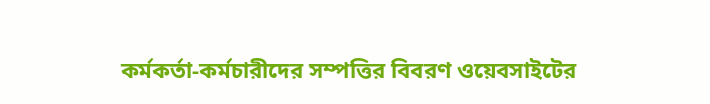কর্মকর্তা-কর্মচারীদের সম্পত্তির বিবরণ ওয়েবসাইটের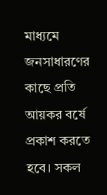মাধ্যমে জনসাধারণের কাছে প্রতি আয়কর বর্ষে প্রকাশ করতে হবে। সকল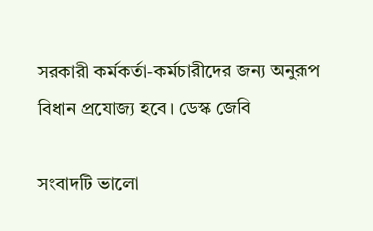সরকারী কর্মকর্তা-কর্মচারীদের জন্য অনুরূপ বিধান প্রযোজ্য হবে। ডেস্ক জেবি

সংবাদটি ভালো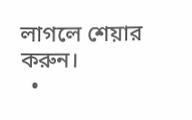লাগলে শেয়ার করুন।
  •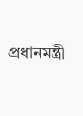প্রধানমন্ত্রী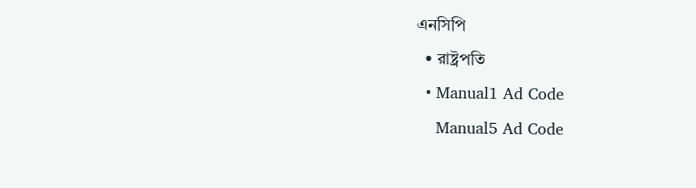এনসিপি
  • রাষ্ট্রপতি
  • Manual1 Ad Code
    Manual5 Ad Code